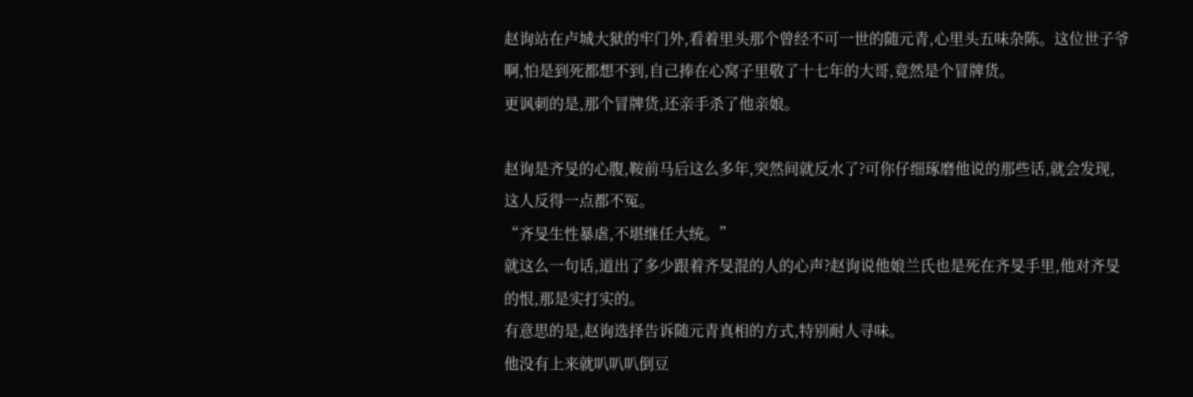赵询站在卢城大狱的牢门外,看着里头那个曾经不可一世的随元青,心里头五味杂陈。这位世子爷啊,怕是到死都想不到,自己捧在心窝子里敬了十七年的大哥,竟然是个冒牌货。
更讽刺的是,那个冒牌货,还亲手杀了他亲娘。

赵询是齐旻的心腹,鞍前马后这么多年,突然间就反水了?可你仔细琢磨他说的那些话,就会发现,这人反得一点都不冤。
“齐旻生性暴虐,不堪继任大统。”
就这么一句话,道出了多少跟着齐旻混的人的心声?赵询说他娘兰氏也是死在齐旻手里,他对齐旻的恨,那是实打实的。
有意思的是,赵询选择告诉随元青真相的方式,特别耐人寻味。
他没有上来就叭叭叭倒豆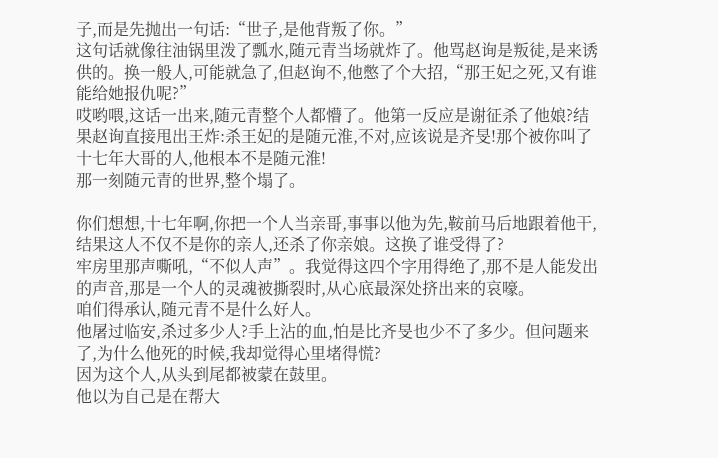子,而是先抛出一句话:“世子,是他背叛了你。”
这句话就像往油锅里泼了瓢水,随元青当场就炸了。他骂赵询是叛徒,是来诱供的。换一般人,可能就急了,但赵询不,他憋了个大招,“那王妃之死,又有谁能给她报仇呢?”
哎哟喂,这话一出来,随元青整个人都懵了。他第一反应是谢征杀了他娘?结果赵询直接甩出王炸:杀王妃的是随元淮,不对,应该说是齐旻!那个被你叫了十七年大哥的人,他根本不是随元淮!
那一刻随元青的世界,整个塌了。

你们想想,十七年啊,你把一个人当亲哥,事事以他为先,鞍前马后地跟着他干,结果这人不仅不是你的亲人,还杀了你亲娘。这换了谁受得了?
牢房里那声嘶吼,“不似人声”。我觉得这四个字用得绝了,那不是人能发出的声音,那是一个人的灵魂被撕裂时,从心底最深处挤出来的哀嚎。
咱们得承认,随元青不是什么好人。
他屠过临安,杀过多少人?手上沾的血,怕是比齐旻也少不了多少。但问题来了,为什么他死的时候,我却觉得心里堵得慌?
因为这个人,从头到尾都被蒙在鼓里。
他以为自己是在帮大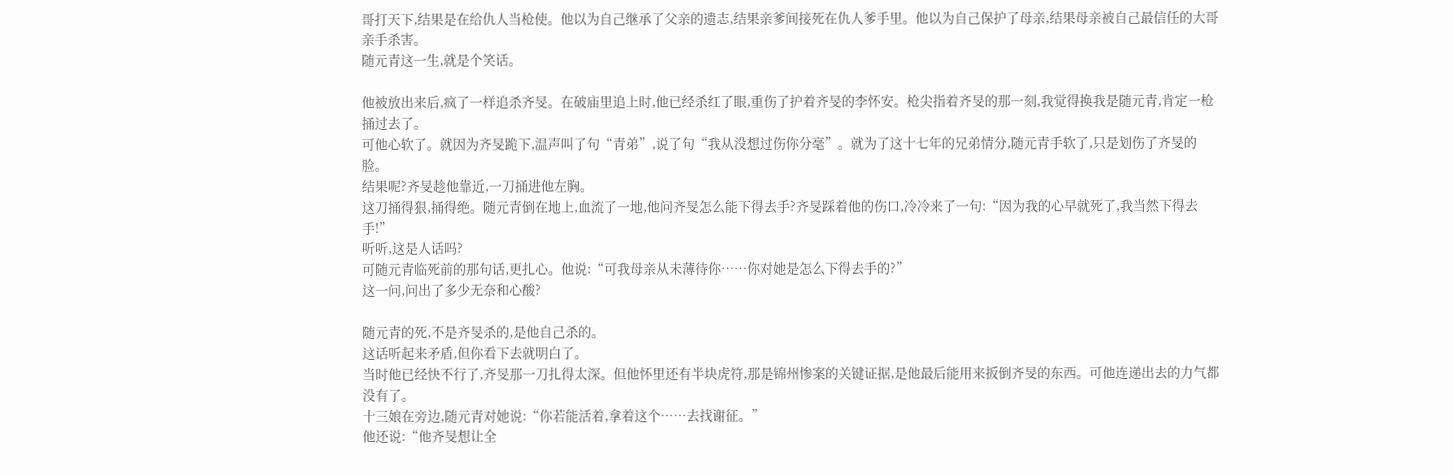哥打天下,结果是在给仇人当枪使。他以为自己继承了父亲的遗志,结果亲爹间接死在仇人爹手里。他以为自己保护了母亲,结果母亲被自己最信任的大哥亲手杀害。
随元青这一生,就是个笑话。

他被放出来后,疯了一样追杀齐旻。在破庙里追上时,他已经杀红了眼,重伤了护着齐旻的李怀安。枪尖指着齐旻的那一刻,我觉得换我是随元青,肯定一枪捅过去了。
可他心软了。就因为齐旻跪下,温声叫了句“青弟”,说了句“我从没想过伤你分毫”。就为了这十七年的兄弟情分,随元青手软了,只是划伤了齐旻的脸。
结果呢?齐旻趁他靠近,一刀捅进他左胸。
这刀捅得狠,捅得绝。随元青倒在地上,血流了一地,他问齐旻怎么能下得去手?齐旻踩着他的伤口,冷冷来了一句:“因为我的心早就死了,我当然下得去手!”
听听,这是人话吗?
可随元青临死前的那句话,更扎心。他说:“可我母亲从未薄待你……你对她是怎么下得去手的?”
这一问,问出了多少无奈和心酸?

随元青的死,不是齐旻杀的,是他自己杀的。
这话听起来矛盾,但你看下去就明白了。
当时他已经快不行了,齐旻那一刀扎得太深。但他怀里还有半块虎符,那是锦州惨案的关键证据,是他最后能用来扳倒齐旻的东西。可他连递出去的力气都没有了。
十三娘在旁边,随元青对她说:“你若能活着,拿着这个……去找谢征。”
他还说:“他齐旻想让全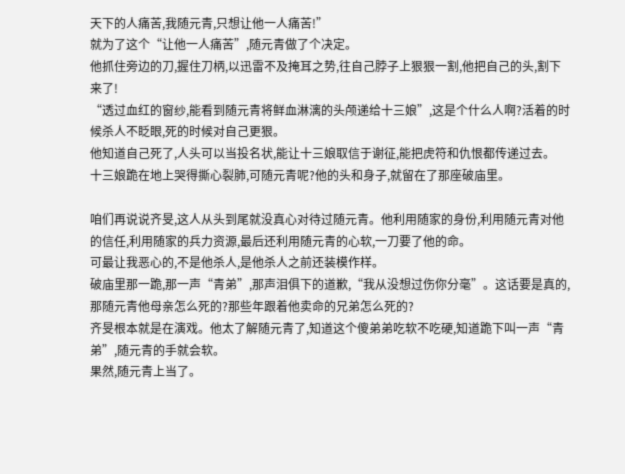天下的人痛苦,我随元青,只想让他一人痛苦!”
就为了这个“让他一人痛苦”,随元青做了个决定。
他抓住旁边的刀,握住刀柄,以迅雷不及掩耳之势,往自己脖子上狠狠一割,他把自己的头,割下来了!
“透过血红的窗纱,能看到随元青将鲜血淋漓的头颅递给十三娘”,这是个什么人啊?活着的时候杀人不眨眼,死的时候对自己更狠。
他知道自己死了,人头可以当投名状,能让十三娘取信于谢征,能把虎符和仇恨都传递过去。
十三娘跪在地上哭得撕心裂肺,可随元青呢?他的头和身子,就留在了那座破庙里。

咱们再说说齐旻,这人从头到尾就没真心对待过随元青。他利用随家的身份,利用随元青对他的信任,利用随家的兵力资源,最后还利用随元青的心软,一刀要了他的命。
可最让我恶心的,不是他杀人,是他杀人之前还装模作样。
破庙里那一跪,那一声“青弟”,那声泪俱下的道歉,“我从没想过伤你分毫”。这话要是真的,那随元青他母亲怎么死的?那些年跟着他卖命的兄弟怎么死的?
齐旻根本就是在演戏。他太了解随元青了,知道这个傻弟弟吃软不吃硬,知道跪下叫一声“青弟”,随元青的手就会软。
果然,随元青上当了。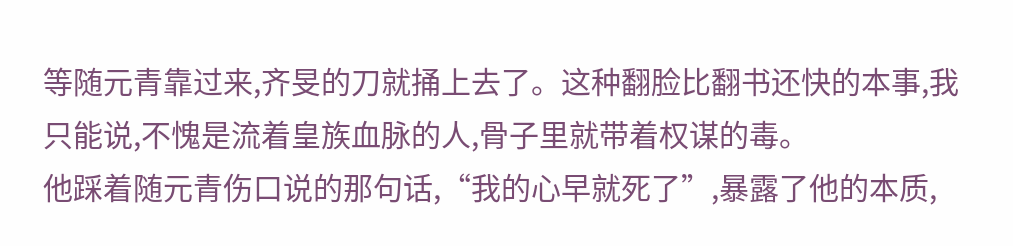等随元青靠过来,齐旻的刀就捅上去了。这种翻脸比翻书还快的本事,我只能说,不愧是流着皇族血脉的人,骨子里就带着权谋的毒。
他踩着随元青伤口说的那句话,“我的心早就死了”,暴露了他的本质,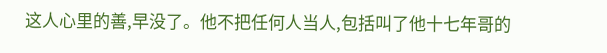这人心里的善,早没了。他不把任何人当人,包括叫了他十七年哥的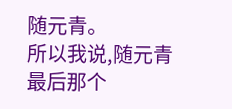随元青。
所以我说,随元青最后那个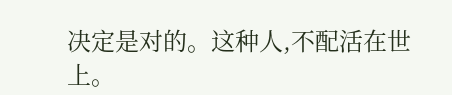决定是对的。这种人,不配活在世上。